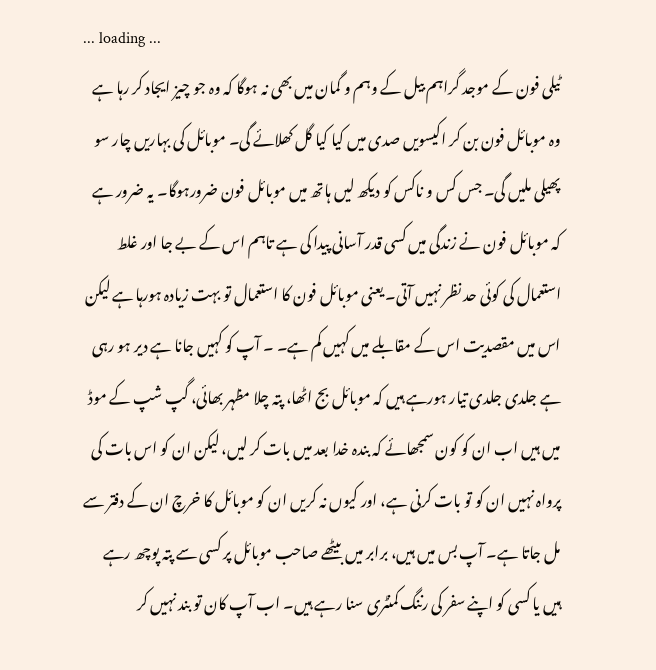... loading ...
ٹیلی فون کے موجد گراہم بیل کے وہم و گمان میں بھی نہ ہوگا کہ وہ جو چیز ایجاد کر رہا ہے وہ موبائل فون بن کر اکیسویں صدی میں کیا کیا گل کھلائے گی۔ موبائل کی بہاریں چار سو پھیلی ملیں گی۔ جس کس و ناکس کو دیکھ لیں ہاتھ میں موبائل فون ضرورہوگا۔ یہ ضرور ہے کہ موبائل فون نے زندگی میں کسی قدر آسانی پیدا کی ہے تاہم اس کے بے جا اور غلط استعمال کی کوئی حد نظر نہیں آتی۔ یعنی موبائل فون کا استعمال تو بہت زیادہ ہورہا ہے لیکن اس میں مقصدیت اس کے مقابلے میں کہیں کم ہے۔ ۔ آپ کو کہیں جانا ہے دیر ہو رہی ہے جلدی جلدی تیار ہورہے ہیں کہ موبائل بج اٹھا، پتہ چلا مظہر بھائی، گپ شپ کے موڈ میں ہیں اب ان کو کون سمجھائے کہ بندہ خدا بعد میں بات کر لیں، لیکن ان کو اس بات کی پرواہ نہیں ان کو تو بات کرنی ہے، اور کیوں نہ کریں ان کو موبائل کا خرچ ان کے دفتر سے مل جاتا ہے۔ آپ بس میں ہیں، برابر میں بیٹھے صاحب موبائل پر کسی سے پتہ پوچھ رہے ہیں یا کسی کو اپنے سفر کی رننگ کمنٹری سنا رہے ہیں۔ اب آپ کان تو بند نہیں کر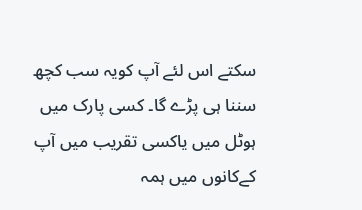سکتے اس لئے آپ کویہ سب کچھ سننا ہی پڑے گا۔ کسی پارک میں ہوٹل میں یاکسی تقریب میں آپ کےکانوں میں ہمہ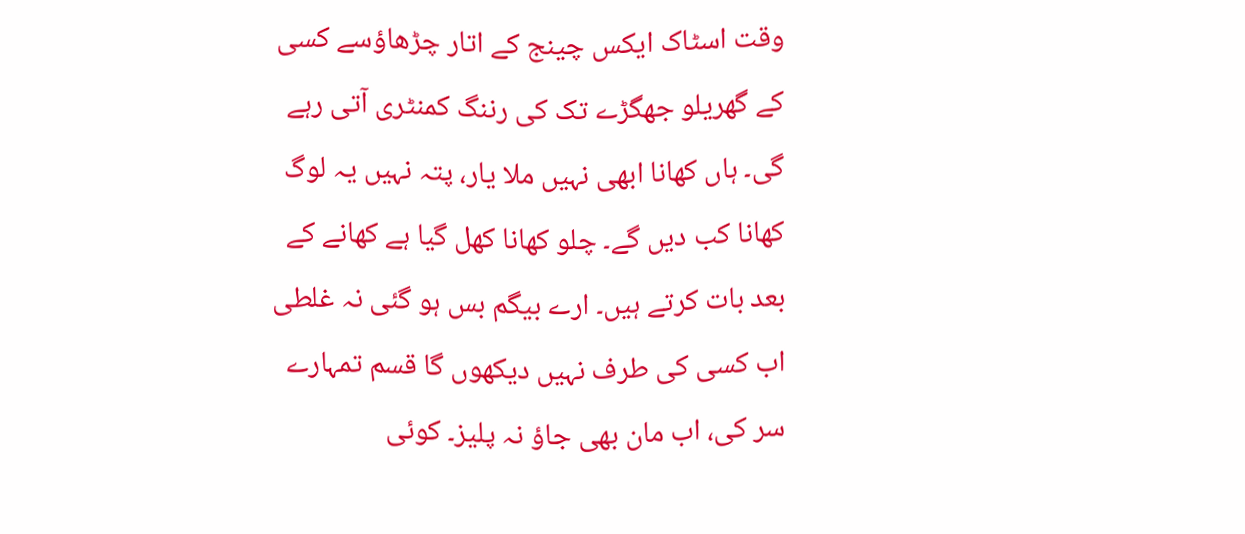وقت اسٹاک ایکس چینج کے اتار چڑھاؤسے کسی کے گھریلو جھگڑے تک کی رننگ کمنٹری آتی رہے گی۔ ہاں کھانا ابھی نہیں ملا یار، پتہ نہیں یہ لوگ کھانا کب دیں گے۔ چلو کھانا کھل گیا ہے کھانے کے بعد بات کرتے ہیں۔ ارے بیگم بس ہو گئی نہ غلطی اب کسی کی طرف نہیں دیکھوں گا قسم تمہارے سر کی، اب مان بھی جاؤ نہ پلیز۔ کوئی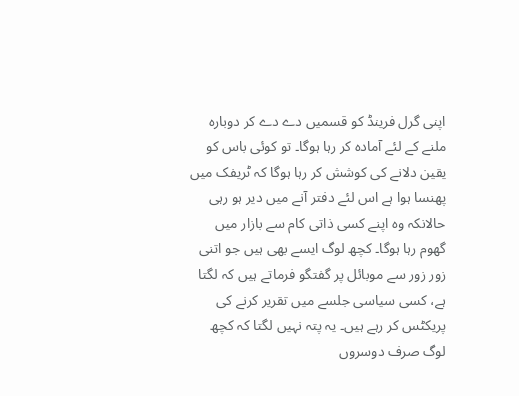اپنی گرل فرینڈ کو قسمیں دے دے کر دوبارہ ملنے کے لئے آمادہ کر رہا ہوگا۔ تو کوئی باس کو یقین دلانے کی کوشش کر رہا ہوگا کہ ٹریفک میں پھنسا ہوا ہے اس لئے دفتر آنے میں دیر ہو رہی حالانکہ وہ اپنے کسی ذاتی کام سے بازار میں گھوم رہا ہوگا۔ کچھ لوگ ایسے بھی ہیں جو اتنی زور زور سے موبائل پر گفتگو فرماتے ہیں کہ لگتا ہے، کسی سیاسی جلسے میں تقریر کرنے کی پریکٹس کر رہے ہیں۔ یہ پتہ نہیں لگتا کہ کچھ لوگ صرف دوسروں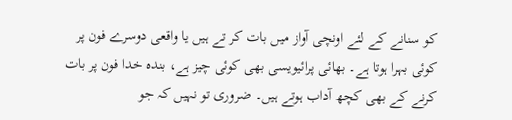کو سنانے کے لئے اونچی آواز میں بات کر تے ہیں یا واقعی دوسرے فون پر کوئی بہرا ہوتا ہے۔ بھائی پرائیویسی بھی کوئی چیز ہے، بندہ خدا فون پر بات کرنے کے بھی کچھ آداب ہوتے ہیں۔ ضروری تو نہیں کہ جو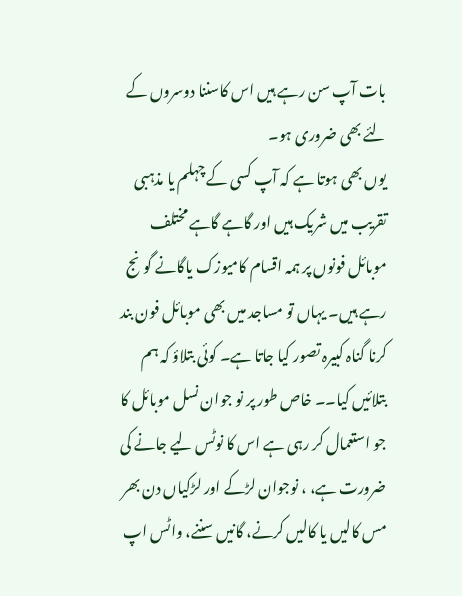بات آپ سن رہے ہیں اس کاسننا دوسروں کے لئے بھی ضروری ہو۔
یوں بھی ہوتا ہے کہ آپ کسی کے چہلم یا مذہبی تقریب میں شریک ہیں اور گاہے گاہے مختلف موبائل فونوں پر ہمہ اقسام کامیوزک یاگانے گونج رہے ہیں۔ یہاں تو مساجد میں بھی موبائل فون بند کرنا گناہ کبیرہ تصور کیا جاتا ہے۔ کوئی بتلاؤ کہ ہم بتلائیں کیا۔۔ خاص طور پر نو جوان نسل موبائل کا جو استعمال کر رہی ہے اس کا نوٹس لیے جانے کی ضرورت ہے، ، نوجوان لڑکے اور لڑکیاں دن بھر مس کالیں یا کالیں کرنے، گانیں سننے، واٹس اپ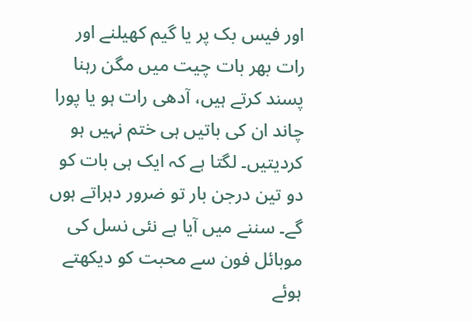اور فیس بک پر یا گیم کھیلنے اور رات بھر بات چیت میں مگن رہنا پسند کرتے ہیں، آدھی رات ہو یا پورا چاند ان کی باتیں ہی ختم نہیں ہو کردیتیں۔ لگتا ہے کہ ایک ہی بات کو دو تین درجن بار تو ضرور دہراتے ہوں گے۔ سننے میں آیا ہے نئی نسل کی موبائل فون سے محبت کو دیکھتے ہوئے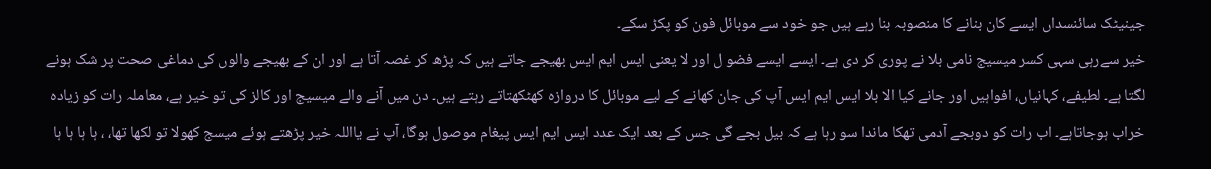جینیٹک سائنسداں ایسے کان بنانے کا منصوبہ بنا رہے ہیں جو خود سے موبائل فون کو پکڑ سکے۔
خیر سےرہی سہی کسر میسیج نامی بلا نے پوری کر دی ہے۔ ایسے ایسے فضو ل اور لا یعنی ایس ایم ایس بھیجے جاتے ہیں کہ پڑھ کر غصہ آتا ہے اور ان کے بھیجے والوں کی دماغی صحت پر شک ہونے لگتا ہے۔ لطیفے، کہانیاں، افواہیں اور جانے کیا الا بلا ایس ایم ایس آپ کی جان کھانے کے لیے موبائل کا دروازہ کھٹکھتاتے رہتے ہیں۔ دن میں آنے والے میسیج اور کالز کی تو خیر ہے، معاملہ رات کو زیادہ خراب ہوجاتاہے۔ اب رات کو دوبجے آدمی تھکا ماندا سو رہا ہے کہ بیل بجے گی جس کے بعد ایک عدد ایس ایم ایس پیغام موصول ہوگا، آپ نے یااللہ خیر پڑھتے ہوئے میسج کھولا تو لکھا تھا، ، ہا ہا ہا ہا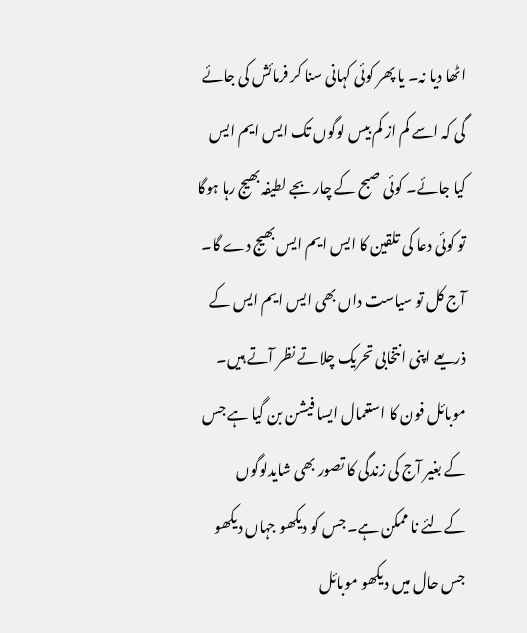اٹھا دیا نہ۔ یا پھر کوئی کہانی سنا کر فرمائش کی جائے گی کہ اسے کم از کم بیس لوگوں تک ایس ایم ایس کیا جائے۔ کوئی صبح کے چار بجے لطیفہ بھیج رہا ہوگا تو کوئی دعا کی تلقین کا ایس ایم ایس بھیج دے گا۔ آج کل تو سیاست داں بھی ایس ایم ایس کے ذریعے اپنی انتخابی تحریک چلاتے نظر آتے ہیں۔ موبائل فون کا استعمال ایسا فیشن بن گیا ہے جس کے بغیر آج کی زندگی کا تصور بھی شایدلوگوں کےلئے نا ممکن ہے۔ جس کو دیکھو جہاں دیکھو جس حال میں دیکھو موبائل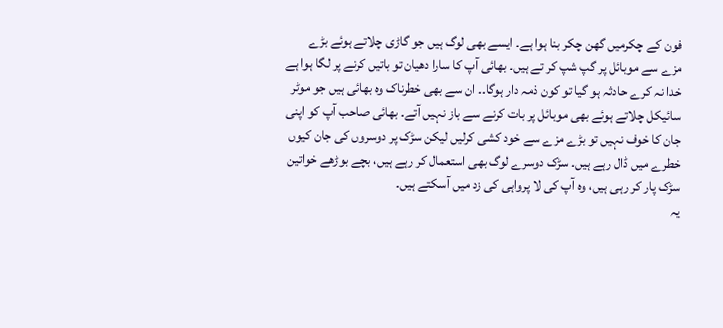فون کے چکرمیں گھن چکر بنا ہوا ہے۔ ایسے بھی لوگ ہیں جو گاڑی چلاتے ہوئے بڑے مزے سے موبائل پر گپ شپ کر تے ہیں۔ بھائی آپ کا سارا دھیان تو باتیں کرنے پر لگا ہوا ہے خدا نہ کرے حادثہ ہو گیا تو کون ذمہ دار ہوگا۔۔ ان سے بھی خطرناک وہ بھائی ہیں جو موٹر سائیکل چلاتے ہوئے بھی موبائل پر بات کرنے سے باز نہیں آتے۔ بھائی صاحب آپ کو اپنی جان کا خوف نہیں تو بڑے مزے سے خود کشی کرلیں لیکن سڑک پر دوسروں کی جان کیوں خطرے میں ڈال رہے ہیں۔ سڑک دوسرے لوگ بھی استعمال کر رہے ہیں، بچے بوڑھے خواتین سڑک پار کر رہی ہیں، وہ آپ کی لا پرواہی کی زد میں آسکتے ہیں۔
یہ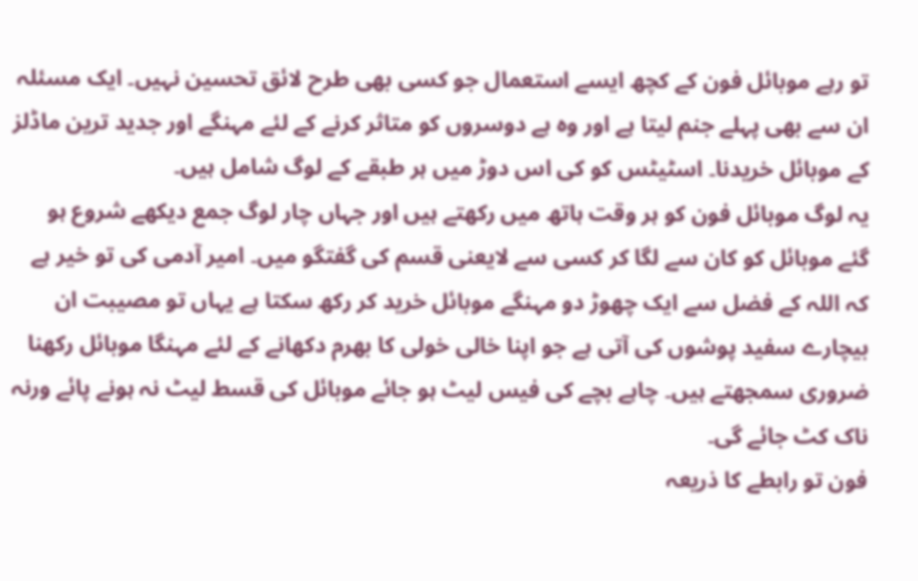تو رہے موبائل فون کے کچھ ایسے استعمال جو کسی بھی طرح لائق تحسین نہیں۔ ایک مسئلہ ان سے بھی پہلے جنم لیتا ہے اور وہ ہے دوسروں کو متاثر کرنے کے لئے مہنگے اور جدید ترین ماڈلز کے موبائل خریدنا۔ اسٹیٹس کو کی اس دوڑ میں ہر طبقے کے لوگ شامل ہیں۔
یہ لوگ موبائل فون کو ہر وقت ہاتھ میں رکھتے ہیں اور جہاں چار لوگ جمع دیکھے شروع ہو گئے موبائل کو کان سے لگا کر کسی سے لایعنی قسم کی گفتگو میں۔ امیر آدمی کی تو خیر ہے کہ اللہ کے فضل سے ایک چھوڑ دو مہنگے موبائل خرید کر رکھ سکتا ہے یہاں تو مصیبت ان بیچارے سفید پوشوں کی آتی ہے جو اپنا خالی خولی کا بھرم دکھانے کے لئے مہنگا موبائل رکھنا ضروری سمجھتے ہیں۔ چاہے بچے کی فیس لیٹ ہو جائے موبائل کی قسط لیٹ نہ ہونے پائے ورنہ ناک کٹ جائے گی۔
فون تو رابطے کا ذریعہ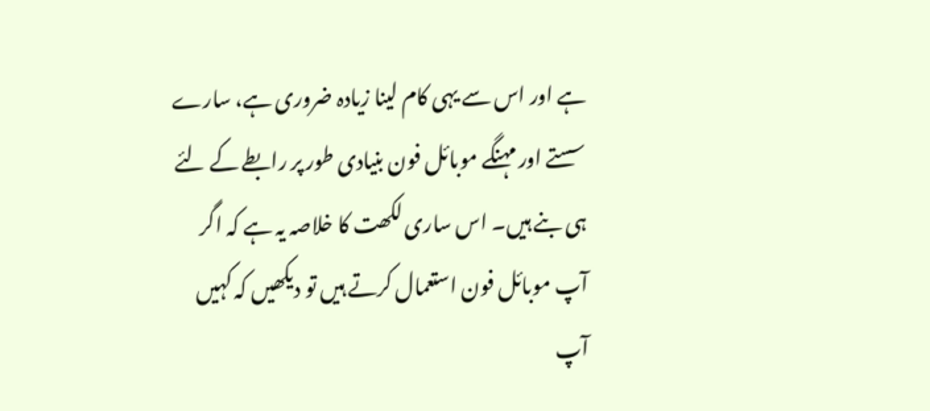ہے اور اس سے یہی کام لینا زیادہ ضروری ہے، سارے سستے اور مہنگے موبائل فون بنیادی طور پر رابطے کے لئے ہی بنے ہیں۔ اس ساری لکھت کا خلاصہ یہ ہے کہ اگر آپ موبائل فون استعمال کرتے ہیں تو دیکھیں کہ کہیں آپ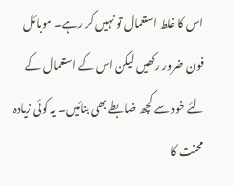اس کا غلط استعمال تو نہیں کر رہے۔ موبائل فون ضرور رکھیں لیکن اس کے استعمال کے لئے خود سے کچھ ضابطے بھی بنائیں۔ یہ کوئی زیادہ محنت کا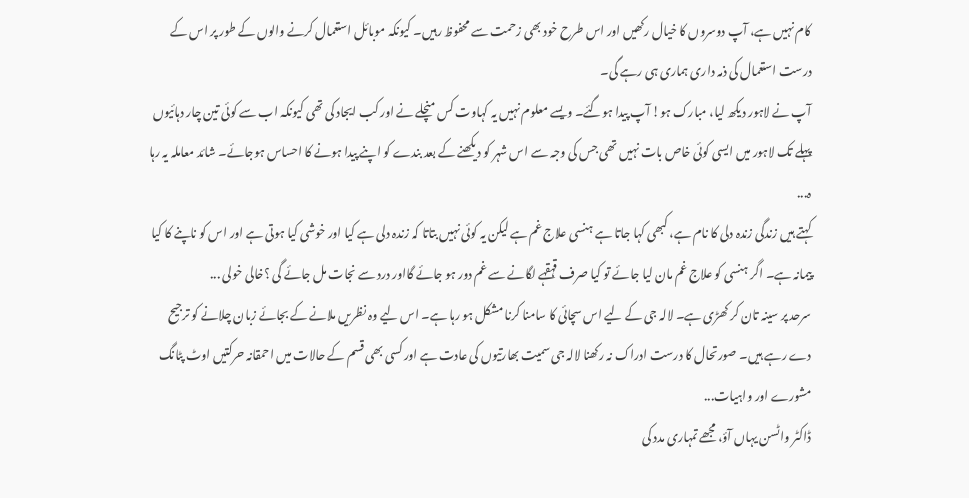کام نہیں ہے، آپ دوسروں کا خیال رکھیں اور اس طرح خود بھی زحمت سے محفوظ رہیں۔ کیونکہ موبائل استعمال کرنے والوں کے طور پر اس کے درست استعمال کی ذمہ داری ہماری ہی رہے گی۔
آپ نے لاہور دیکھ لیا، مبارک ہو! آپ پیدا ہوگئے۔ ویسے معلوم نہیں یہ کہاوت کس منچلے نے اور کب ایجاد کی تھی کیونکہ اب سے کوئی تین چار دہائیوں پہلے تک لاہور میں ایسی کوئی خاص بات نہیں تھی جس کی وجہ سے اس شہر کو دیکھنے کے بعد بندے کو اپنے پیدا ہونے کا احساس ہوجائے۔ شائد معاملہ یہ رہا ہ...
کہتے ہیں زندگی زندہ دلی کا نام ہے، کبھی کہا جاتا ہے ہنسی علاج غم ہے لیکن یہ کوئی نہیں بتاتا کہ زندہ دلی ہے کیا اور خوشی کیا ہوتی ہے اور اس کو ناپنے کا کیا پیمانہ ہے۔ اگر ہنسی کو علاج غم مان لیا جائے تو کیا صرف قہقہے لگانے سے غم دور ہو جائے گااور درد سے نجات مل جائے گی ؟خالی خولی ...
سرحد پر سینہ تان کر کھڑی ہے۔ لالہ جی کے لیے اس سچائی کا سامنا کرنا مشکل ہو رہا ہے۔ اس لیے وہ نظریں ملانے کے بجائے زبان چلانے کو ترجیح دے رہے ہیں۔ صورتحال کا درست ادراک نہ رکھنا لالہ جی سمیت بھارتیوں کی عادت ہے اور کسی بھی قسم کے حالات میں احمقانہ حرکتیں اوٹ پٹانگ مشورے اور واہیات...
ڈاکٹر واٹسن یہاں آؤ، مجھے تمہاری مدد کی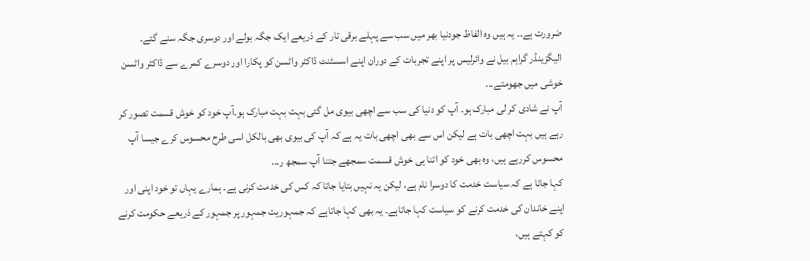ضرورت ہے۔۔ یہ ہیں وہ الفاظ جودنیا بھر میں سب سے پہلے برقی تار کے ذریعے ایک جگہ بولے اور دوسری جگہ سنے گئے۔ الیگزینڈر گراہم بیل نے وائرلیس پر اپنے تجربات کے دوران اپنے اسسٹنٹ ڈاکٹر واٹسن کو پکارا اور دوسرے کمرے سے ڈاکٹر واٹسن خوشی میں جھومتے...
آپ نے شادی کر لی مبارک ہو۔ آپ کو دنیا کی سب سے اچھی بیوی مل گئی بہت بہت مبارک ہو۔آپ خود کو خوش قسمت تصور کر رہے ہیں بہت اچھی بات ہے لیکن اس سے بھی اچھی بات یہ ہے کہ آپ کی بیوی بھی بالکل اسی طرح محسوس کرے جیسا آپ محسوس کررہے ہیں، وہ بھی خود کو اتنا ہی خوش قسمت سمجھے جتنا آپ سمجھ ر...
کہا جاتا ہے کہ سیاست خدمت کا دوسرا نام ہے، لیکن یہ نہیں بتایا جاتا کہ کس کی خدمت کرنی ہے۔ ہمارے یہاں تو خود اپنی اور اپنے خاندان کی خدمت کرنے کو سیاست کہا جاتاہے۔ یہ بھی کہا جاتاہے کہ جمہوریت جمہور پر جمہور کے ذریعے حکومت کرنے کو کہتے ہیں،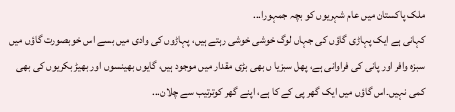ملک پاکستان میں عام شہریوں کو بچہ جمہورا...
کہانی ہے ایک پہاڑی گاؤں کی جہاں لوگ خوشی خوشی رہتے ہیں، پہاڑوں کی وادی میں بسے اس خوبصورت گاؤں میں سبزہ وافر اور پانی کی فراوانی ہے، پھل سبزیا ں بھی بڑی مقدار میں موجود ہیں، گایوں بھینسوں اور بھیڑ بکریوں کی بھی کمی نہیں۔اس گاؤں میں ایک گھر پی کے کا ہے، اپنے گھر کوترتیب سے چلان...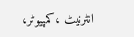انٹرنیٹ ،کمپیوٹر،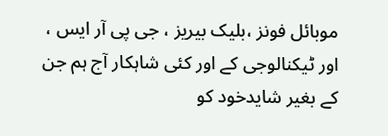موبائل فونز ،بلیک بیریز ، جی پی آر ایس ، اور ٹیکنالوجی کے اور کئی شاہکار آج ہم جن کے بغیر شایدخود کو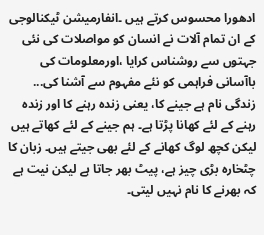ادھورا محسوس کرتے ہیں ۔انفارمیشن ٹیکنالوجی کے ان تمام آلات نے انسان کو مواصلات کی نئی جہتوں سے روشناس کرایا ،اورمعلومات کی باآسانی فراہمی کو نئے مفہوم سے آشنا کی...
زندگی نام ہے جینے کا، یعنی زندہ رہنے کا اور زندہ رہنے کے لئے کھانا پڑتا ہے۔ ہم جینے کے لئے کھاتے ہیں لیکن کچھ لوگ کھانے کے لئے بھی جیتے ہیں۔ زبان کا چٹخارہ بڑی چیز ہے، پیٹ بھر جاتا ہے لیکن نیت ہے کہ بھرنے کا نام نہیں لیتی۔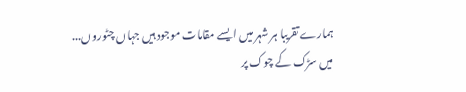ہمارے تقریبا ہر شہر میں ایسے مقامات موجود ہیں جہاں چٹوروں...
میں سڑک کے چوک پر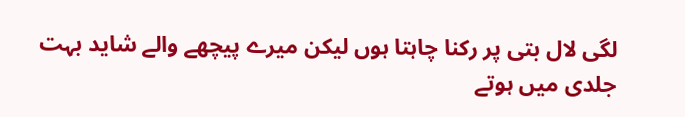لگی لال بتی پر رکنا چاہتا ہوں لیکن میرے پیچھے والے شاید بہت جلدی میں ہوتے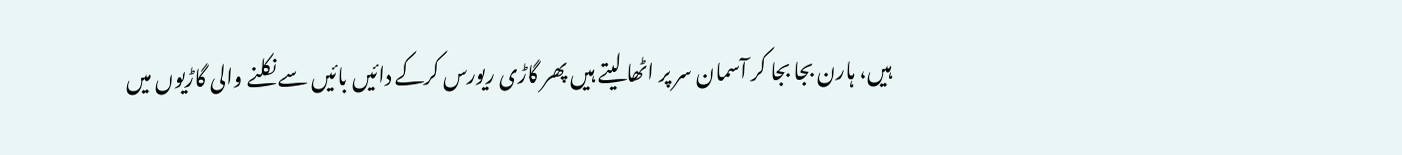ہیں، ہارن بجا بجا کر آسمان سر پر اٹھا لیتے ہیں پھر گاڑی ریورس کرکے دائیں بائیں سے نکلنے والی گاڑیوں میں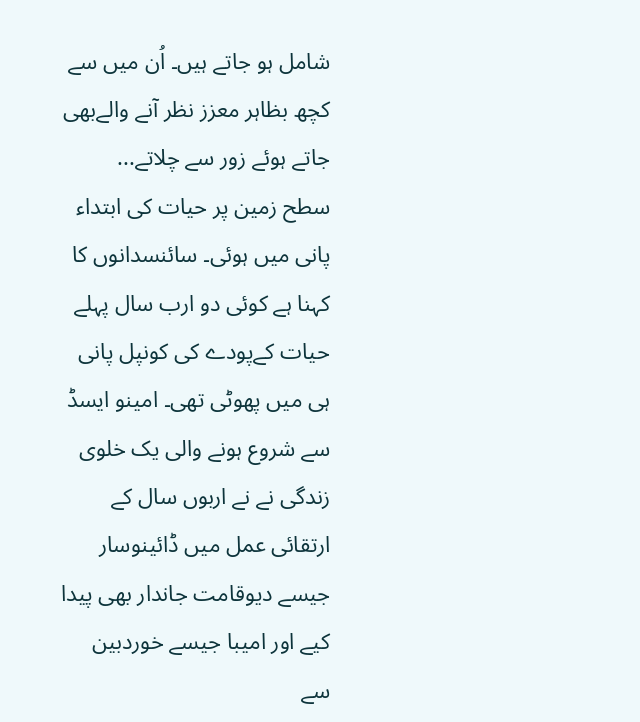شامل ہو جاتے ہیں۔ اُن میں سے کچھ بظاہر معزز نظر آنے والےبھی جاتے ہوئے زور سے چلاتے...
سطح زمین پر حیات کی ابتداء پانی میں ہوئی۔ سائنسدانوں کا کہنا ہے کوئی دو ارب سال پہلے حیات کےپودے کی کونپل پانی ہی میں پھوٹی تھی۔ امینو ایسڈ سے شروع ہونے والی یک خلوی زندگی نے نے اربوں سال کے ارتقائی عمل میں ڈائینوسار جیسے دیوقامت جاندار بھی پیدا کیے اور امیبا جیسے خوردبین سے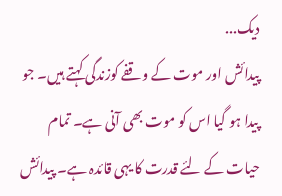دیک...
پیدائش اور موت کے وقفے کوزندگی کہتے ہیں۔ جو پیدا ہو گیا اس کو موت بھی آنی ہے۔ تمام حیات کے لئے قدرت کا یہی قائدہ ہے۔ پیدائش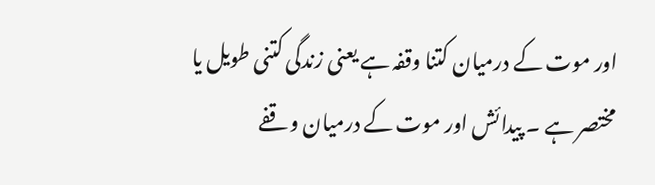اور موت کے درمیان کتنا وقفہ ہے یعنی زندگی کتنی طویل یا مختصر ہے ۔ پیدائش اور موت کے درمیان وقفے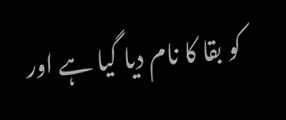کو بقا کا نام دیا گیا ہے اور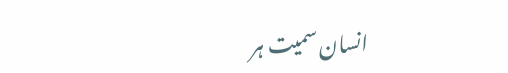انسان سمیت ہر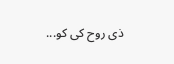ذی روح کی کو...